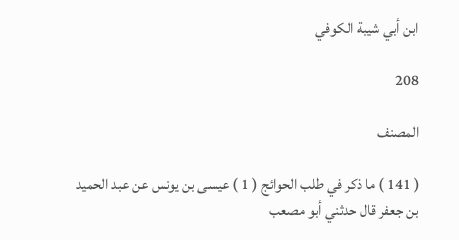ابن أبي شيبة الكوفي

208

المصنف

( 141 ) ما ذكر في طلب الحوائج ( 1 ) عيسى بن يونس عن عبد الحميد بن جعفر قال حدثني أبو مصعب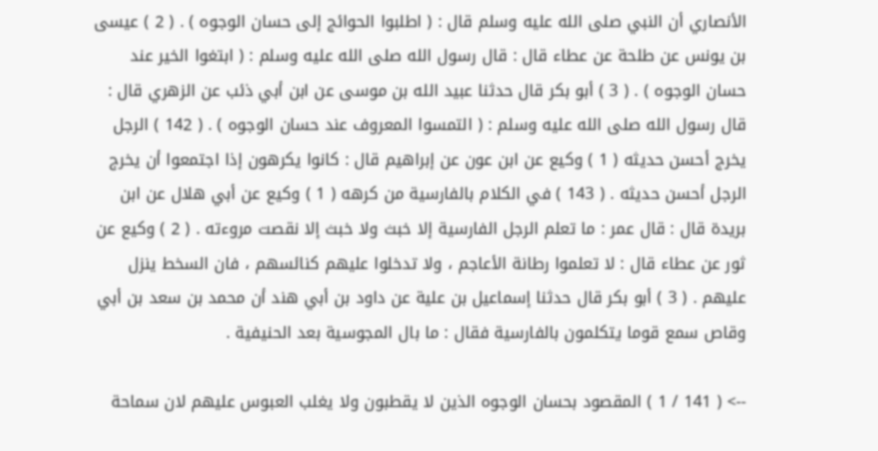الأنصاري أن النبي صلى الله عليه وسلم قال : ( اطلبوا الحوائج إلى حسان الوجوه ) . ( 2 ) عيسى بن يونس عن طلحة عن عطاء قال : قال رسول الله صلى الله عليه وسلم : ( ابتغوا الخير عند حسان الوجوه ) . ( 3 ) أبو بكر قال حدثنا عبيد الله بن موسى عن ابن أبي ذئب عن الزهري قال : قال رسول الله صلى الله عليه وسلم : ( التمسوا المعروف عند حسان الوجوه ) . ( 142 ) الرجل يخرج أحسن حديثه ( 1 ) وكيع عن ابن عون عن إبراهيم قال : كانوا يكرهون إذا اجتمعوا أن يخرج الرجل أحسن حديثه . ( 143 ) في الكلام بالفارسية من كرهه ( 1 ) وكيع عن أبي هلال عن ابن بريدة قال : قال عمر : ما تعلم الرجل الفارسية إلا خبث ولا خبث إلا نقصت مروءته . ( 2 ) وكيع عن ثور عن عطاء قال : لا تعلموا رطانة الأعاجم ، ولا تدخلوا عليهم كنائسهم ، فان السخط ينزل عليهم . ( 3 ) أبو بكر قال حدثنا إسماعيل بن علية عن داود بن أبي هند أن محمد بن سعد بن أبي وقاص سمع قوما يتكلمون بالفارسية فقال : ما بال المجوسية بعد الحنيفية .

--> ( 141 / 1 ) المقصود بحسان الوجوه الذين لا يقطبون ولا يغلب العبوس عليهم لان سماحة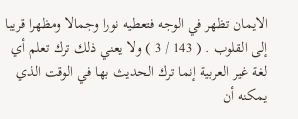الايمان تظهر في الوجه فتعطيه نورا وجمالا ومظهرا قريبا إلى القلوب . ( 143 / 3 ) ولا يعني ذلك ترك تعلم أي لغة غير العربية إنما ترك الحديث بها في الوقت الذي يمكنه أن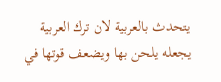يتحدث بالعربية لان ترك العربية يجعله يلحن بها ويضعف قوتها في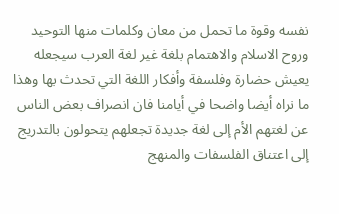نفسه وقوة ما تحمل من معان وكلمات منها التوحيد وروح الاسلام والاهتمام بلغة غير لغة العرب سيجعله يعيش حضارة وفلسفة وأفكار اللغة التي تحدث بها وهذا ما نراه أيضا واضحا في أيامنا فان انصراف بعض الناس عن لغتهم الأم إلى لغة جديدة تجعلهم يتحولون بالتدريج إلى اعتناق الفلسفات والمنهج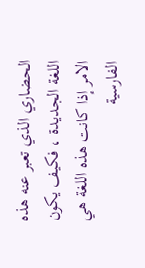الحضاري الذي تعبر عنه هذه اللغة الجديدة ، فكيف يكون الامر إذا كانت هذه اللغة هي الفارسية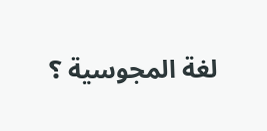لغة المجوسية ؟